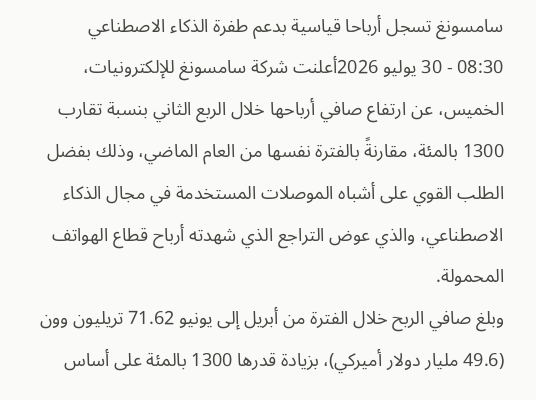سامسونغ تسجل أرباحا قياسية بدعم طفرة الذكاء الاصطناعي
08:30 - 30 يوليو 2026أعلنت شركة سامسونغ للإلكترونيات، الخميس، عن ارتفاع صافي أرباحها خلال الربع الثاني بنسبة تقارب 1300 بالمئة، مقارنةً بالفترة نفسها من العام الماضي، وذلك بفضل الطلب القوي على أشباه الموصلات المستخدمة في مجال الذكاء الاصطناعي، والذي عوض التراجع الذي شهدته أرباح قطاع الهواتف المحمولة.
وبلغ صافي الربح خلال الفترة من أبريل إلى يونيو 71.62 تريليون وون (49.6 مليار دولار أميركي)، بزيادة قدرها 1300 بالمئة على أساس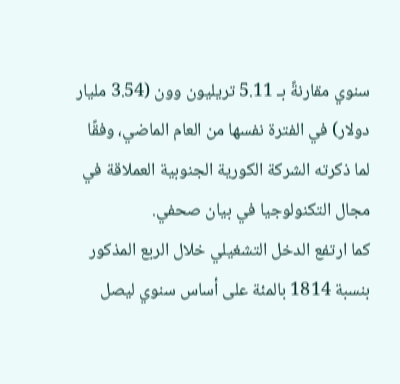سنوي مقارنةً بـ 5.11 تريليون وون (3.54 مليار دولار) في الفترة نفسها من العام الماضي، وفقًا لما ذكرته الشركة الكورية الجنوبية العملاقة في مجال التكنولوجيا في بيان صحفي.
كما ارتفع الدخل التشغيلي خلال الربع المذكور بنسبة 1814 بالمئة على أساس سنوي ليصل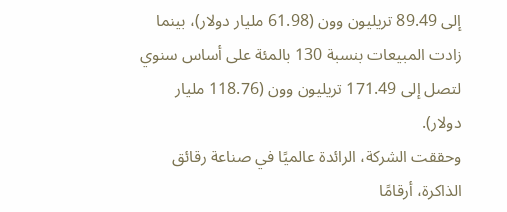إلى 89.49 تريليون وون (61.98 مليار دولار)، بينما زادت المبيعات بنسبة 130 بالمئة على أساس سنوي لتصل إلى 171.49 تريليون وون (118.76 مليار دولار).
وحققت الشركة، الرائدة عالميًا في صناعة رقائق الذاكرة، أرقامًا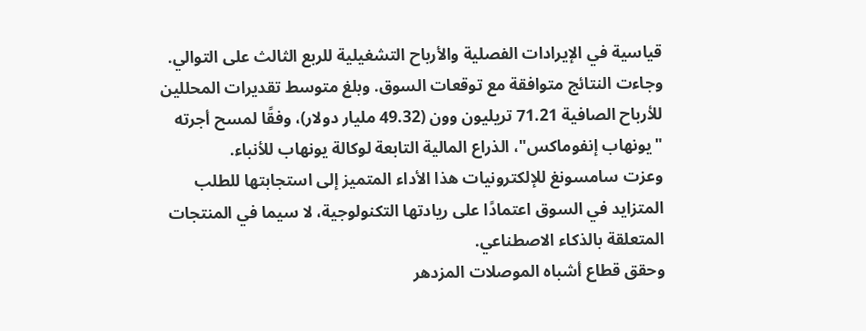قياسية في الإيرادات الفصلية والأرباح التشغيلية للربع الثالث على التوالي.
وجاءت النتائج متوافقة مع توقعات السوق. وبلغ متوسط تقديرات المحللين للأرباح الصافية 71.21 تريليون وون (49.32 مليار دولار)، وفقًا لمسح أجرته "يونهاب إنفوماكس"، الذراع المالية التابعة لوكالة يونهاب للأنباء.
وعزت سامسونغ للإلكترونيات هذا الأداء المتميز إلى استجابتها للطلب المتزايد في السوق اعتمادًا على ريادتها التكنولوجية، لا سيما في المنتجات المتعلقة بالذكاء الاصطناعي.
وحقق قطاع أشباه الموصلات المزدهر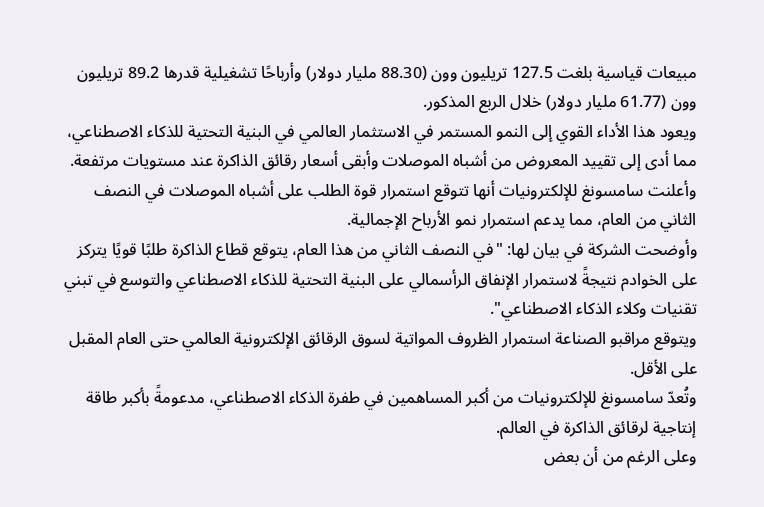مبيعات قياسية بلغت 127.5 تريليون وون (88.30 مليار دولار) وأرباحًا تشغيلية قدرها 89.2 تريليون وون (61.77 مليار دولار) خلال الربع المذكور.
ويعود هذا الأداء القوي إلى النمو المستمر في الاستثمار العالمي في البنية التحتية للذكاء الاصطناعي، مما أدى إلى تقييد المعروض من أشباه الموصلات وأبقى أسعار رقائق الذاكرة عند مستويات مرتفعة.
وأعلنت سامسونغ للإلكترونيات أنها تتوقع استمرار قوة الطلب على أشباه الموصلات في النصف الثاني من العام، مما يدعم استمرار نمو الأرباح الإجمالية.
وأوضحت الشركة في بيان لها: "في النصف الثاني من هذا العام، يتوقع قطاع الذاكرة طلبًا قويًا يتركز على الخوادم نتيجةً لاستمرار الإنفاق الرأسمالي على البنية التحتية للذكاء الاصطناعي والتوسع في تبني تقنيات وكلاء الذكاء الاصطناعي".
ويتوقع مراقبو الصناعة استمرار الظروف المواتية لسوق الرقائق الإلكترونية العالمي حتى العام المقبل على الأقل.
وتُعدّ سامسونغ للإلكترونيات من أكبر المساهمين في طفرة الذكاء الاصطناعي، مدعومةً بأكبر طاقة إنتاجية لرقائق الذاكرة في العالم.
وعلى الرغم من أن بعض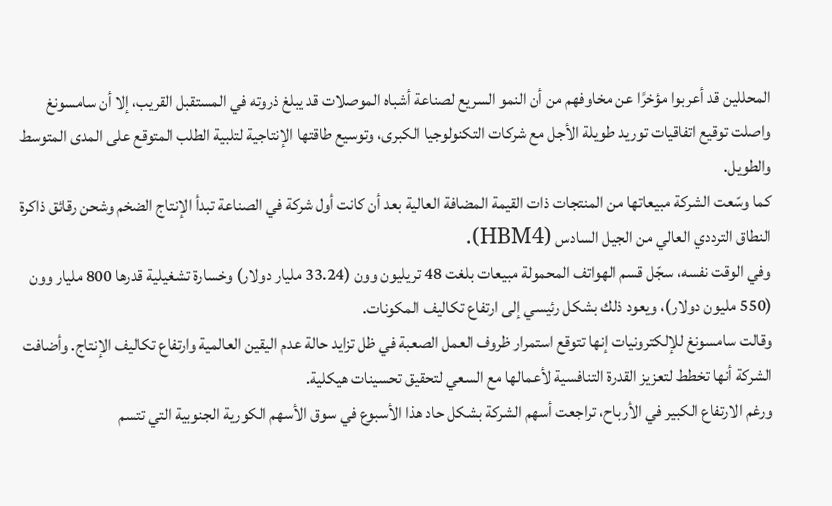المحللين قد أعربوا مؤخرًا عن مخاوفهم من أن النمو السريع لصناعة أشباه الموصلات قد يبلغ ذروته في المستقبل القريب، إلا أن سامسونغ واصلت توقيع اتفاقيات توريد طويلة الأجل مع شركات التكنولوجيا الكبرى، وتوسيع طاقتها الإنتاجية لتلبية الطلب المتوقع على المدى المتوسط والطويل.
كما وسّعت الشركة مبيعاتها من المنتجات ذات القيمة المضافة العالية بعد أن كانت أول شركة في الصناعة تبدأ الإنتاج الضخم وشحن رقائق ذاكرة النطاق الترددي العالي من الجيل السادس (HBM4).
وفي الوقت نفسه، سجّل قسم الهواتف المحمولة مبيعات بلغت 48 تريليون وون (33.24 مليار دولار) وخسارة تشغيلية قدرها 800 مليار وون (550 مليون دولار)، ويعود ذلك بشكل رئيسي إلى ارتفاع تكاليف المكونات.
وقالت سامسونغ للإلكترونيات إنها تتوقع استمرار ظروف العمل الصعبة في ظل تزايد حالة عدم اليقين العالمية وارتفاع تكاليف الإنتاج. وأضافت الشركة أنها تخطط لتعزيز القدرة التنافسية لأعمالها مع السعي لتحقيق تحسينات هيكلية.
ورغم الارتفاع الكبير في الأرباح، تراجعت أسهم الشركة بشكل حاد هذا الأسبوع في سوق الأسهم الكورية الجنوبية التي تتسم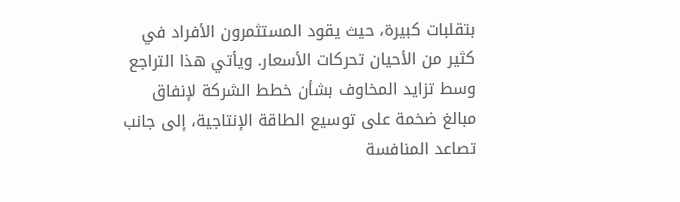بتقلبات كبيرة، حيث يقود المستثمرون الأفراد في كثير من الأحيان تحركات الأسعار. ويأتي هذا التراجع وسط تزايد المخاوف بشأن خطط الشركة لإنفاق مبالغ ضخمة على توسيع الطاقة الإنتاجية، إلى جانب تصاعد المنافسة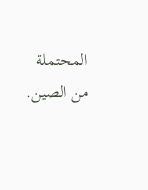المحتملة من الصين.